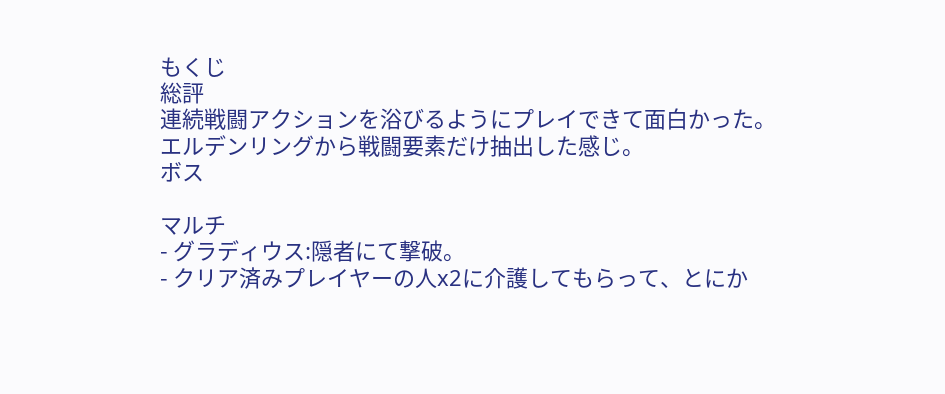もくじ
総評
連続戦闘アクションを浴びるようにプレイできて面白かった。
エルデンリングから戦闘要素だけ抽出した感じ。
ボス

マルチ
- グラディウス:隠者にて撃破。
- クリア済みプレイヤーの人x2に介護してもらって、とにか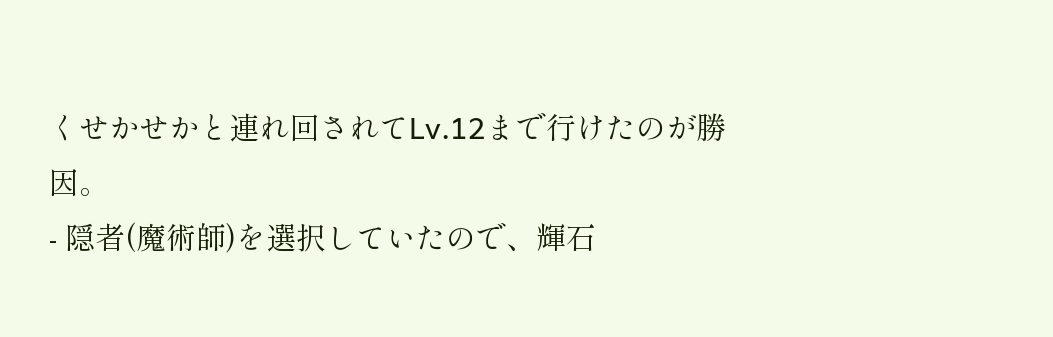くせかせかと連れ回されてLv.12まで行けたのが勝因。
- 隠者(魔術師)を選択していたので、輝石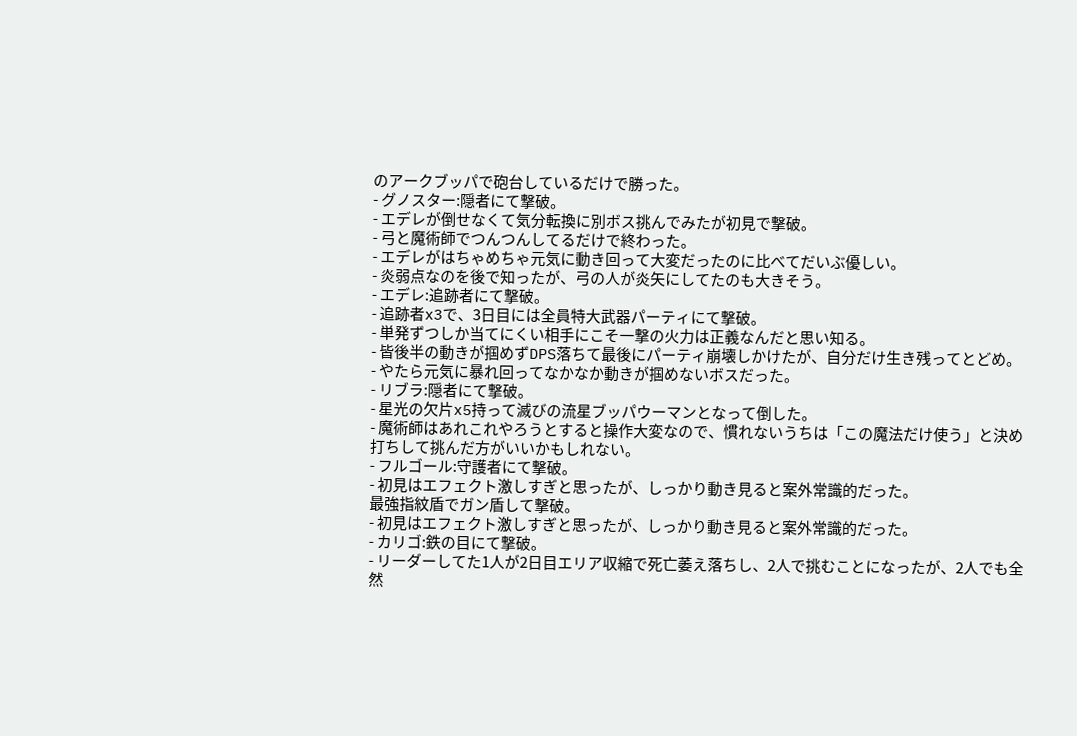のアークブッパで砲台しているだけで勝った。
- グノスター:隠者にて撃破。
- エデレが倒せなくて気分転換に別ボス挑んでみたが初見で撃破。
- 弓と魔術師でつんつんしてるだけで終わった。
- エデレがはちゃめちゃ元気に動き回って大変だったのに比べてだいぶ優しい。
- 炎弱点なのを後で知ったが、弓の人が炎矢にしてたのも大きそう。
- エデレ:追跡者にて撃破。
- 追跡者x3で、3日目には全員特大武器パーティにて撃破。
- 単発ずつしか当てにくい相手にこそ一撃の火力は正義なんだと思い知る。
- 皆後半の動きが掴めずDPS落ちて最後にパーティ崩壊しかけたが、自分だけ生き残ってとどめ。
- やたら元気に暴れ回ってなかなか動きが掴めないボスだった。
- リブラ:隠者にて撃破。
- 星光の欠片x5持って滅びの流星ブッパウーマンとなって倒した。
- 魔術師はあれこれやろうとすると操作大変なので、慣れないうちは「この魔法だけ使う」と決め打ちして挑んだ方がいいかもしれない。
- フルゴール:守護者にて撃破。
- 初見はエフェクト激しすぎと思ったが、しっかり動き見ると案外常識的だった。
最強指紋盾でガン盾して撃破。
- 初見はエフェクト激しすぎと思ったが、しっかり動き見ると案外常識的だった。
- カリゴ:鉄の目にて撃破。
- リーダーしてた1人が2日目エリア収縮で死亡萎え落ちし、2人で挑むことになったが、2人でも全然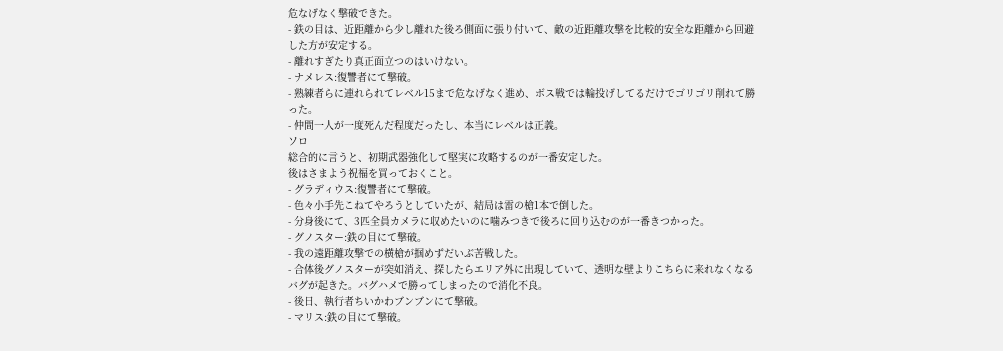危なげなく撃破できた。
- 鉄の目は、近距離から少し離れた後ろ側面に張り付いて、敵の近距離攻撃を比較的安全な距離から回避した方が安定する。
- 離れすぎたり真正面立つのはいけない。
- ナメレス:復讐者にて撃破。
- 熟練者らに連れられてレベル15まで危なげなく進め、ボス戦では輪投げしてるだけでゴリゴリ削れて勝った。
- 仲間一人が一度死んだ程度だったし、本当にレベルは正義。
ソロ
総合的に言うと、初期武器強化して堅実に攻略するのが一番安定した。
後はさまよう祝福を買っておくこと。
- グラディウス:復讐者にて撃破。
- 色々小手先こねてやろうとしていたが、結局は雷の槍1本で倒した。
- 分身後にて、3匹全員カメラに収めたいのに噛みつきで後ろに回り込むのが一番きつかった。
- グノスター:鉄の目にて撃破。
- 我の遠距離攻撃での横槍が掴めずだいぶ苦戦した。
- 合体後グノスターが突如消え、探したらエリア外に出現していて、透明な壁よりこちらに来れなくなるバグが起きた。バグハメで勝ってしまったので消化不良。
- 後日、執行者ちいかわブンブンにて撃破。
- マリス:鉄の目にて撃破。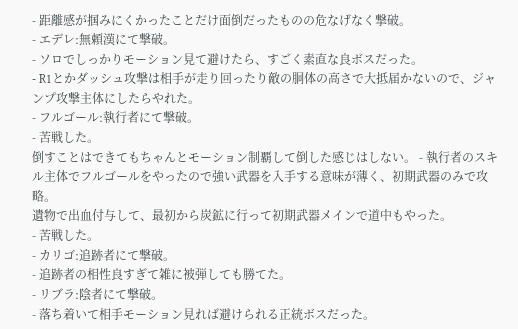- 距離感が掴みにくかったことだけ面倒だったものの危なげなく撃破。
- エデレ:無頼漢にて撃破。
- ソロでしっかりモーション見て避けたら、すごく素直な良ボスだった。
- R1とかダッシュ攻撃は相手が走り回ったり敵の胴体の高さで大抵届かないので、ジャンプ攻撃主体にしたらやれた。
- フルゴール:執行者にて撃破。
- 苦戦した。
倒すことはできてもちゃんとモーション制覇して倒した感じはしない。 - 執行者のスキル主体でフルゴールをやったので強い武器を入手する意味が薄く、初期武器のみで攻略。
遺物で出血付与して、最初から炭鉱に行って初期武器メインで道中もやった。
- 苦戦した。
- カリゴ:追跡者にて撃破。
- 追跡者の相性良すぎて雑に被弾しても勝てた。
- リブラ:陰者にて撃破。
- 落ち着いて相手モーション見れば避けられる正統ボスだった。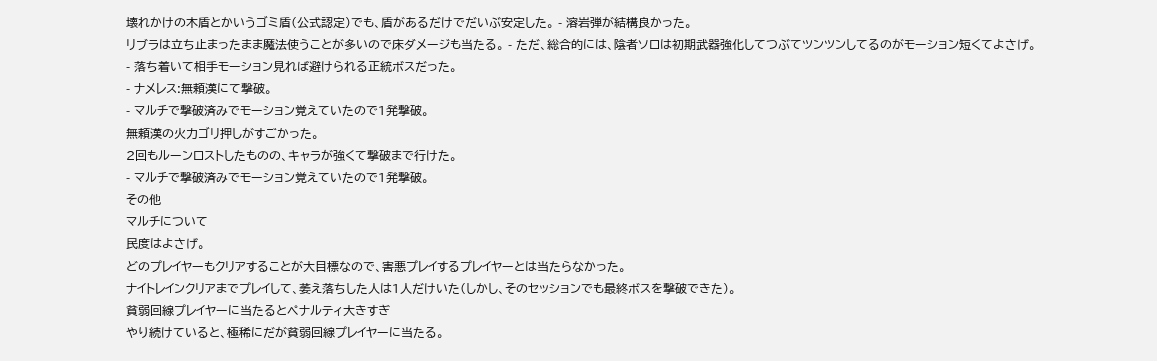壊れかけの木盾とかいうゴミ盾(公式認定)でも、盾があるだけでだいぶ安定した。 - 溶岩弾が結構良かった。
リブラは立ち止まったまま魔法使うことが多いので床ダメージも当たる。 - ただ、総合的には、陰者ソロは初期武器強化してつぶてツンツンしてるのがモーション短くてよさげ。
- 落ち着いて相手モーション見れば避けられる正統ボスだった。
- ナメレス:無頼漢にて撃破。
- マルチで撃破済みでモーション覚えていたので1発撃破。
無頼漢の火力ゴリ押しがすごかった。
2回もルーンロストしたものの、キャラが強くて撃破まで行けた。
- マルチで撃破済みでモーション覚えていたので1発撃破。
その他
マルチについて
民度はよさげ。
どのプレイヤーもクリアすることが大目標なので、害悪プレイするプレイヤーとは当たらなかった。
ナイトレインクリアまでプレイして、萎え落ちした人は1人だけいた(しかし、そのセッションでも最終ボスを撃破できた)。
貧弱回線プレイヤーに当たるとペナルティ大きすぎ
やり続けていると、極稀にだが貧弱回線プレイヤーに当たる。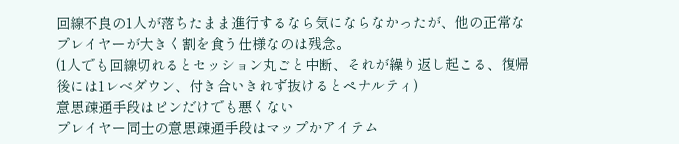回線不良の1人が落ちたまま進行するなら気にならなかったが、他の正常なプレイヤーが大きく割を食う仕様なのは残念。
(1人でも回線切れるとセッション丸ごと中断、それが繰り返し起こる、復帰後には1レベダウン、付き合いきれず抜けるとペナルティ)
意思疎通手段はピンだけでも悪くない
プレイヤー同士の意思疎通手段はマップかアイテム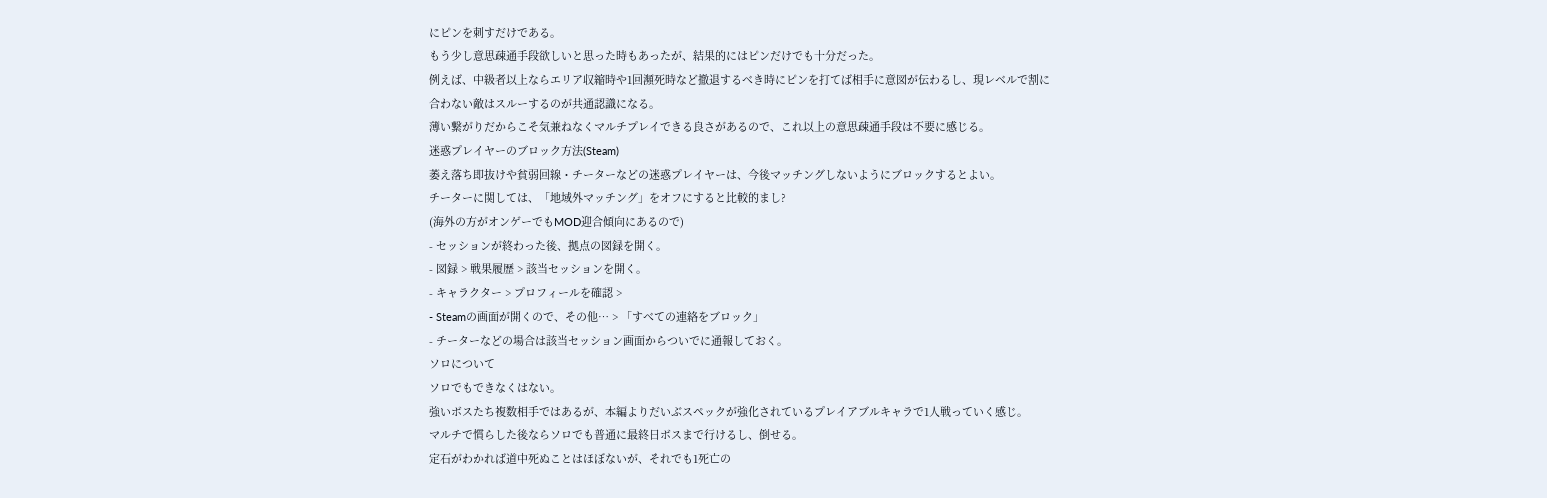にピンを刺すだけである。
もう少し意思疎通手段欲しいと思った時もあったが、結果的にはピンだけでも十分だった。
例えば、中級者以上ならエリア収縮時や1回瀕死時など撤退するべき時にピンを打てば相手に意図が伝わるし、現レベルで割に合わない敵はスルーするのが共通認識になる。
薄い繋がりだからこそ気兼ねなくマルチプレイできる良さがあるので、これ以上の意思疎通手段は不要に感じる。
迷惑プレイヤーのブロック方法(Steam)
萎え落ち即抜けや貧弱回線・チーターなどの迷惑プレイヤーは、今後マッチングしないようにブロックするとよい。
チーターに関しては、「地域外マッチング」をオフにすると比較的まし?
(海外の方がオンゲーでもMOD迎合傾向にあるので)
- セッションが終わった後、拠点の図録を開く。
- 図録 > 戦果履歴 > 該当セッションを開く。
- キャラクター > プロフィールを確認 >
- Steamの画面が開くので、その他… > 「すべての連絡をブロック」
- チーターなどの場合は該当セッション画面からついでに通報しておく。
ソロについて
ソロでもできなくはない。
強いボスたち複数相手ではあるが、本編よりだいぶスペックが強化されているプレイアブルキャラで1人戦っていく感じ。
マルチで慣らした後ならソロでも普通に最終日ボスまで行けるし、倒せる。
定石がわかれば道中死ぬことはほぼないが、それでも1死亡の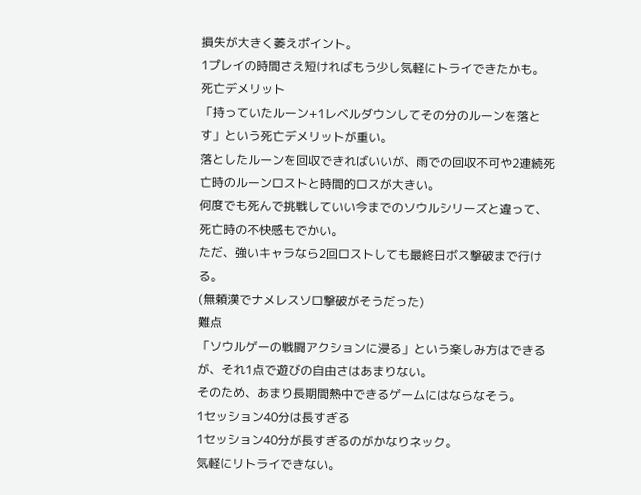損失が大きく萎えポイント。
1プレイの時間さえ短ければもう少し気軽にトライできたかも。
死亡デメリット
「持っていたルーン+1レベルダウンしてその分のルーンを落とす」という死亡デメリットが重い。
落としたルーンを回収できればいいが、雨での回収不可や2連続死亡時のルーンロストと時間的ロスが大きい。
何度でも死んで挑戦していい今までのソウルシリーズと違って、死亡時の不快感もでかい。
ただ、強いキャラなら2回ロストしても最終日ボス撃破まで行ける。
(無頼漢でナメレスソロ撃破がそうだった)
難点
「ソウルゲーの戦闘アクションに浸る」という楽しみ方はできるが、それ1点で遊びの自由さはあまりない。
そのため、あまり長期間熱中できるゲームにはならなそう。
1セッション40分は長すぎる
1セッション40分が長すぎるのがかなりネック。
気軽にリトライできない。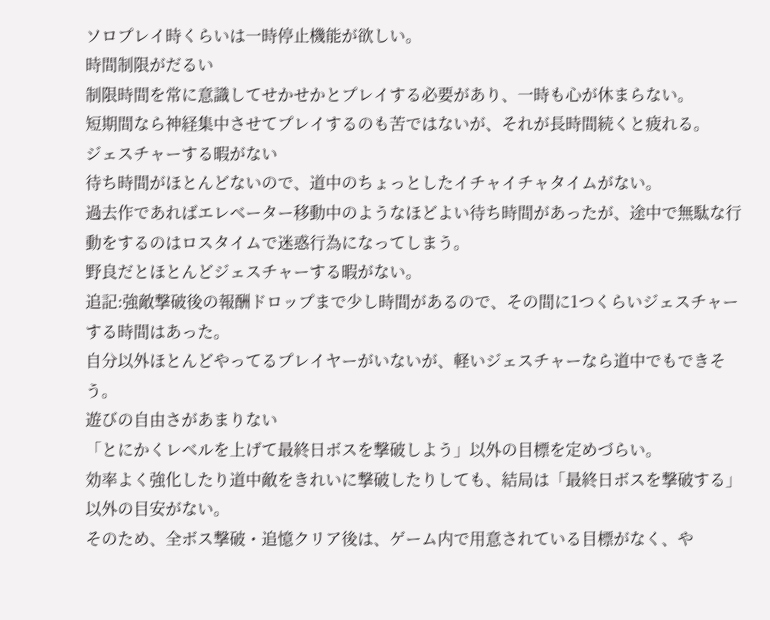ソロプレイ時くらいは一時停止機能が欲しい。
時間制限がだるい
制限時間を常に意識してせかせかとプレイする必要があり、一時も心が休まらない。
短期間なら神経集中させてプレイするのも苦ではないが、それが長時間続くと疲れる。
ジェスチャーする暇がない
待ち時間がほとんどないので、道中のちょっとしたイチャイチャタイムがない。
過去作であればエレベーター移動中のようなほどよい待ち時間があったが、途中で無駄な行動をするのはロスタイムで迷惑行為になってしまう。
野良だとほとんどジェスチャーする暇がない。
追記:強敵撃破後の報酬ドロップまで少し時間があるので、その間に1つくらいジェスチャーする時間はあった。
自分以外ほとんどやってるプレイヤーがいないが、軽いジェスチャーなら道中でもできそう。
遊びの自由さがあまりない
「とにかくレベルを上げて最終日ボスを撃破しよう」以外の目標を定めづらい。
効率よく強化したり道中敵をきれいに撃破したりしても、結局は「最終日ボスを撃破する」以外の目安がない。
そのため、全ボス撃破・追憶クリア後は、ゲーム内で用意されている目標がなく、や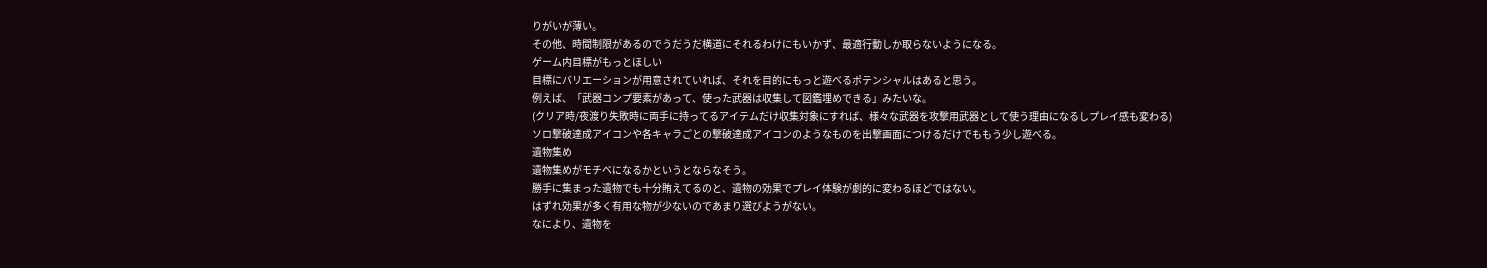りがいが薄い。
その他、時間制限があるのでうだうだ横道にそれるわけにもいかず、最適行動しか取らないようになる。
ゲーム内目標がもっとほしい
目標にバリエーションが用意されていれば、それを目的にもっと遊べるポテンシャルはあると思う。
例えば、「武器コンプ要素があって、使った武器は収集して図鑑埋めできる」みたいな。
(クリア時/夜渡り失敗時に両手に持ってるアイテムだけ収集対象にすれば、様々な武器を攻撃用武器として使う理由になるしプレイ感も変わる)
ソロ撃破達成アイコンや各キャラごとの撃破達成アイコンのようなものを出撃画面につけるだけでももう少し遊べる。
遺物集め
遺物集めがモチベになるかというとならなそう。
勝手に集まった遺物でも十分賄えてるのと、遺物の効果でプレイ体験が劇的に変わるほどではない。
はずれ効果が多く有用な物が少ないのであまり選びようがない。
なにより、遺物を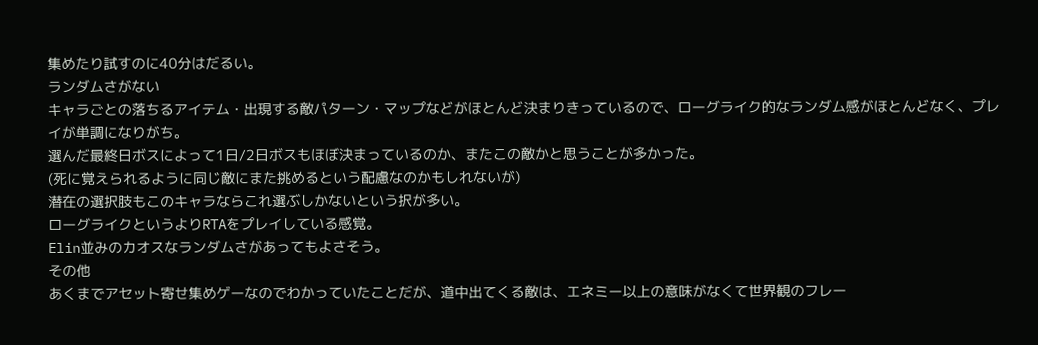集めたり試すのに40分はだるい。
ランダムさがない
キャラごとの落ちるアイテム・出現する敵パターン・マップなどがほとんど決まりきっているので、ローグライク的なランダム感がほとんどなく、プレイが単調になりがち。
選んだ最終日ボスによって1日/2日ボスもほぼ決まっているのか、またこの敵かと思うことが多かった。
(死に覚えられるように同じ敵にまた挑めるという配慮なのかもしれないが)
潜在の選択肢もこのキャラならこれ選ぶしかないという択が多い。
ローグライクというよりRTAをプレイしている感覚。
Elin並みのカオスなランダムさがあってもよさそう。
その他
あくまでアセット寄せ集めゲーなのでわかっていたことだが、道中出てくる敵は、エネミー以上の意味がなくて世界観のフレー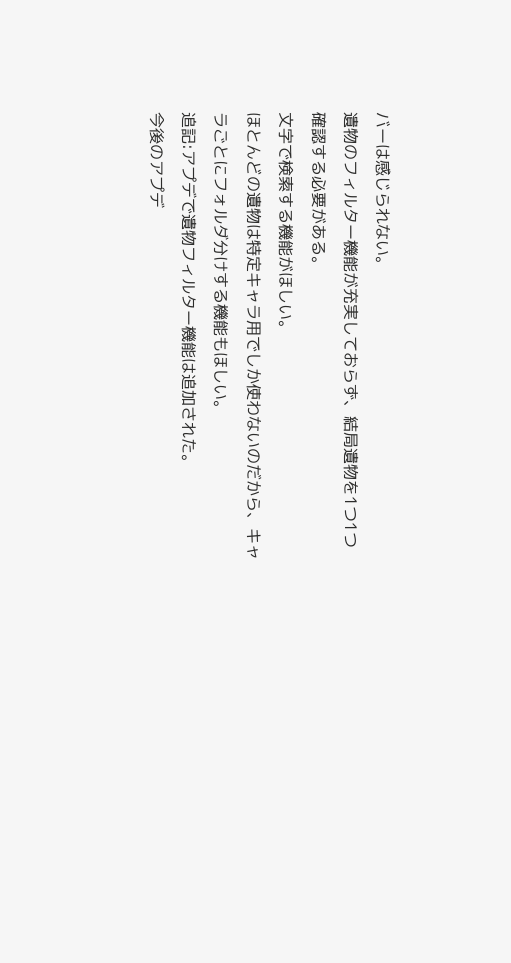バーは感じられない。
遺物のフィルター機能が充実しておらず、結局遺物を1つ1つ確認する必要がある。
文字で検索する機能がほしい。
ほとんどの遺物は特定キャラ用でしか使わないのだから、キャラごとにフォルダ分けする機能もほしい。
追記:アプデで遺物フィルター機能は追加された。
今後のアプデ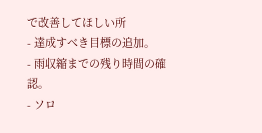で改善してほしい所
- 達成すべき目標の追加。
- 雨収縮までの残り時間の確認。
- ソロ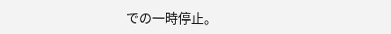での一時停止。